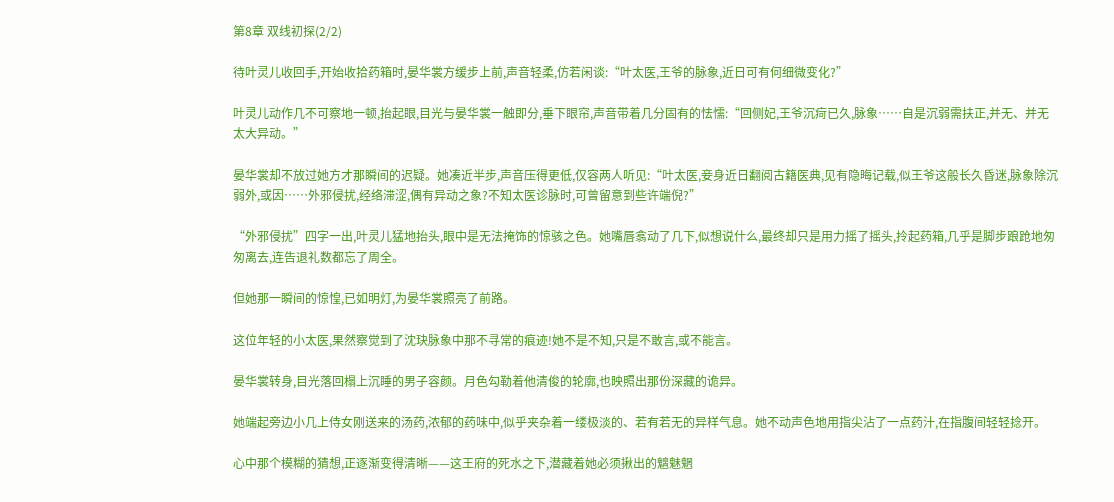第8章 双线初探(2/2)

待叶灵儿收回手,开始收拾药箱时,晏华裳方缓步上前,声音轻柔,仿若闲谈:“叶太医,王爷的脉象,近日可有何细微变化?”

叶灵儿动作几不可察地一顿,抬起眼,目光与晏华裳一触即分,垂下眼帘,声音带着几分固有的怯懦:“回侧妃,王爷沉疴已久,脉象……自是沉弱需扶正,并无、并无太大异动。”

晏华裳却不放过她方才那瞬间的迟疑。她凑近半步,声音压得更低,仅容两人听见:“叶太医,妾身近日翻阅古籍医典,见有隐晦记载,似王爷这般长久昏迷,脉象除沉弱外,或因……外邪侵扰,经络滞涩,偶有异动之象?不知太医诊脉时,可曾留意到些许端倪?”

“外邪侵扰”四字一出,叶灵儿猛地抬头,眼中是无法掩饰的惊骇之色。她嘴唇翕动了几下,似想说什么,最终却只是用力摇了摇头,拎起药箱,几乎是脚步踉跄地匆匆离去,连告退礼数都忘了周全。

但她那一瞬间的惊惶,已如明灯,为晏华裳照亮了前路。

这位年轻的小太医,果然察觉到了沈玦脉象中那不寻常的痕迹!她不是不知,只是不敢言,或不能言。

晏华裳转身,目光落回榻上沉睡的男子容颜。月色勾勒着他清俊的轮廓,也映照出那份深藏的诡异。

她端起旁边小几上侍女刚送来的汤药,浓郁的药味中,似乎夹杂着一缕极淡的、若有若无的异样气息。她不动声色地用指尖沾了一点药汁,在指腹间轻轻捻开。

心中那个模糊的猜想,正逐渐变得清晰——这王府的死水之下,潜藏着她必须揪出的魑魅魍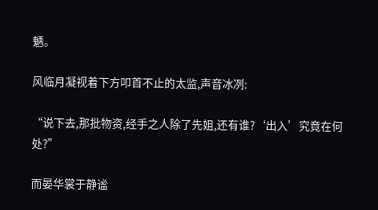魉。

风临月凝视着下方叩首不止的太监,声音冰冽:

“说下去,那批物资,经手之人除了先姐,还有谁?‘出入’究竟在何处?”

而晏华裳于静谧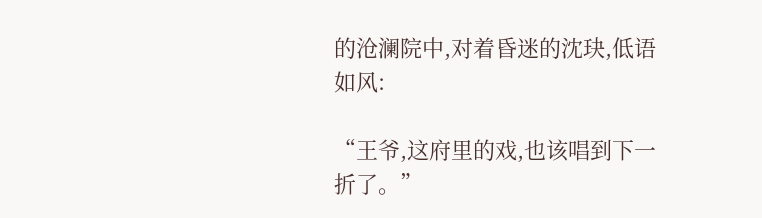的沧澜院中,对着昏迷的沈玦,低语如风:

“王爷,这府里的戏,也该唱到下一折了。”